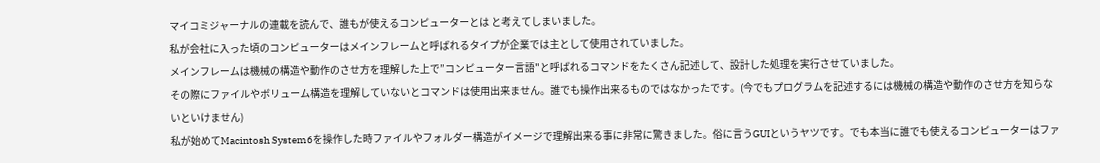マイコミジャーナルの連載を読んで、誰もが使えるコンピューターとは と考えてしまいました。
私が会社に入った頃のコンピューターはメインフレームと呼ばれるタイプが企業では主として使用されていました。
メインフレームは機械の構造や動作のさせ方を理解した上で”コンピューター言語"と呼ばれるコマンドをたくさん記述して、設計した処理を実行させていました。
その際にファイルやボリューム構造を理解していないとコマンドは使用出来ません。誰でも操作出来るものではなかったです。(今でもプログラムを記述するには機械の構造や動作のさせ方を知らないといけません)
私が始めてMacintosh System6を操作した時ファイルやフォルダー構造がイメージで理解出来る事に非常に驚きました。俗に言うGUIというヤツです。でも本当に誰でも使えるコンピューターはファ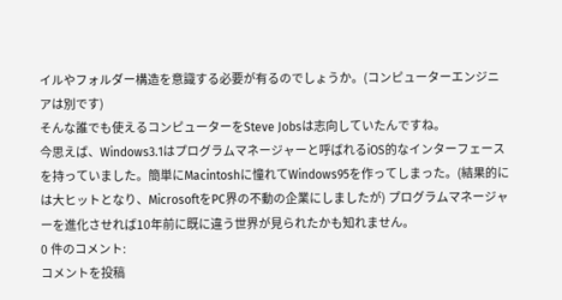イルやフォルダー構造を意識する必要が有るのでしょうか。(コンピューターエンジニアは別です)
そんな誰でも使えるコンピューターをSteve Jobsは志向していたんですね。
今思えば、Windows3.1はプログラムマネージャーと呼ばれるiOS的なインターフェースを持っていました。簡単にMacintoshに憧れてWindows95を作ってしまった。(結果的には大ヒットとなり、MicrosoftをPC界の不動の企業にしましたが) プログラムマネージャーを進化させれば10年前に既に違う世界が見られたかも知れません。
0 件のコメント:
コメントを投稿